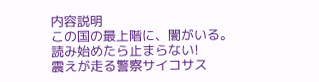内容説明
この国の最上階に、闇がいる。
読み始めたら止まらない!
震えが走る警察サイコサス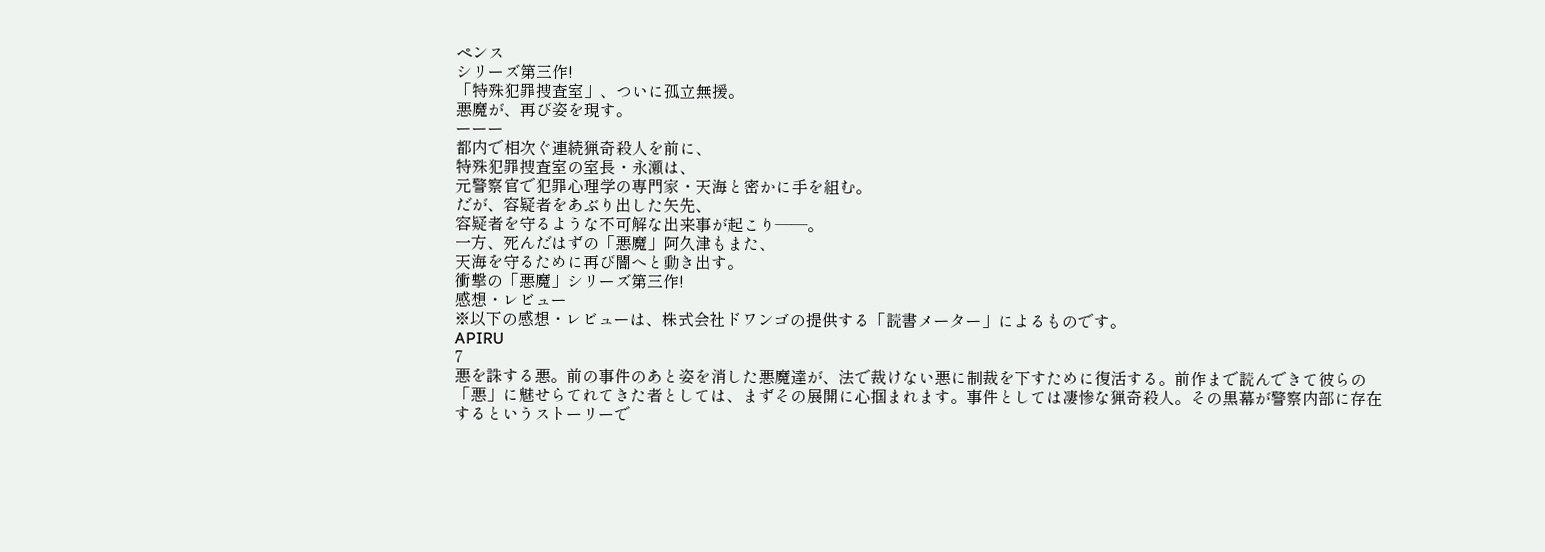ペンス
シリーズ第三作!
「特殊犯罪捜査室」、ついに孤立無援。
悪魔が、再び姿を現す。
ーーー
都内で相次ぐ連続猟奇殺人を前に、
特殊犯罪捜査室の室長・永瀬は、
元警察官で犯罪心理学の専門家・天海と密かに手を組む。
だが、容疑者をあぶり出した矢先、
容疑者を守るような不可解な出来事が起こり――。
一方、死んだはずの「悪魔」阿久津もまた、
天海を守るために再び闇へと動き出す。
衝撃の「悪魔」シリーズ第三作!
感想・レビュー
※以下の感想・レビューは、株式会社ドワンゴの提供する「読書メーター」によるものです。
APIRU
7
悪を誅する悪。前の事件のあと姿を消した悪魔達が、法で裁けない悪に制裁を下すために復活する。前作まで読んできて彼らの「悪」に魅せらてれてきた者としては、まずその展開に心掴まれます。事件としては凄惨な猟奇殺人。その黒幕が警察内部に存在するというストーリーで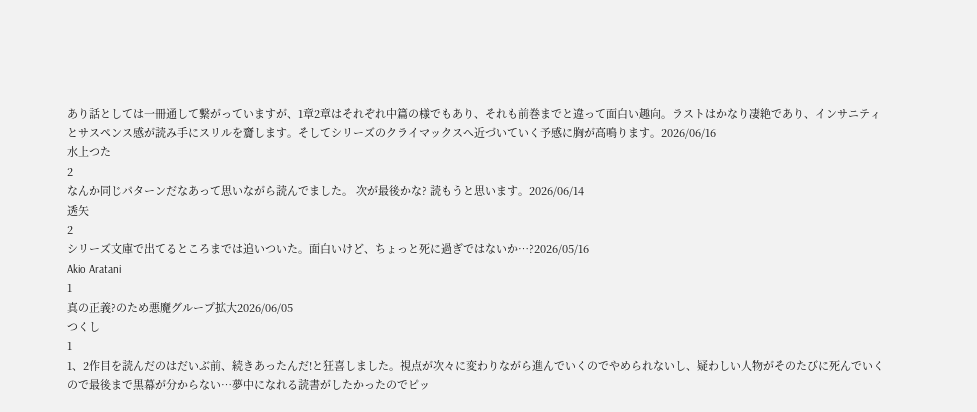あり話としては一冊通して繋がっていますが、1章2章はそれぞれ中篇の様でもあり、それも前巻までと違って面白い趣向。ラストはかなり凄絶であり、インサニティとサスペンス感が読み手にスリルを齎します。そしてシリーズのクライマックスへ近づいていく予感に胸が高鳴ります。2026/06/16
水上つた
2
なんか同じパターンだなあって思いながら読んでました。 次が最後かな? 読もうと思います。2026/06/14
透矢
2
シリーズ文庫で出てるところまでは追いついた。面白いけど、ちょっと死に過ぎではないか…?2026/05/16
Akio Aratani
1
真の正義?のため悪魔グループ拡大2026/06/05
つくし
1
1、2作目を読んだのはだいぶ前、続きあったんだ!と狂喜しました。視点が次々に変わりながら進んでいくのでやめられないし、疑わしい人物がそのたびに死んでいくので最後まで黒幕が分からない…夢中になれる読書がしたかったのでピッ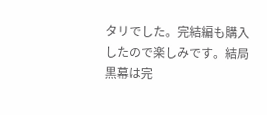タリでした。完結編も購入したので楽しみです。結局黒幕は完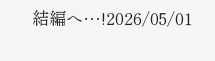結編へ…!2026/05/01